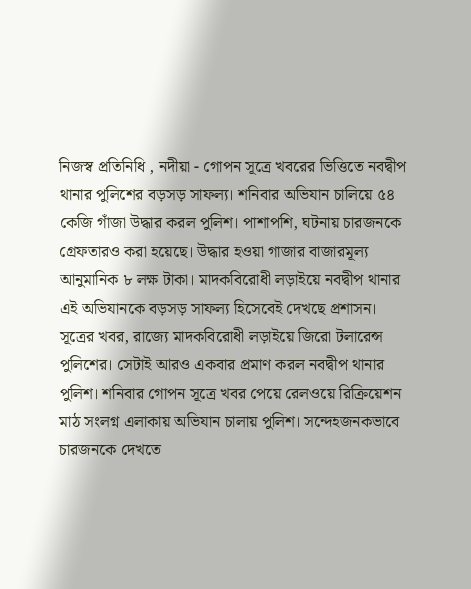নিজস্ব প্রতিনিধি , নদীয়া - গোপন সূত্রে খবরের ভিত্তিতে নবদ্বীপ থানার পুলিশের বড়সড় সাফল্য। শনিবার অভিযান চালিয়ে ৫৪ কেজি গাঁজা উদ্ধার করল পুলিশ। পাশাপশি, ঘটনায় চারজনকে গ্রেফতারও করা হয়েছে। উদ্ধার হওয়া গাজার বাজারমূল্য আনুমানিক ৮ লক্ষ টাকা। মাদকবিরোধী লড়াইয়ে নবদ্বীপ থানার এই অভিযানকে বড়সড় সাফল্য হিসেবেই দেখছে প্রশাসন।
সূত্রের খবর, রাজ্যে মাদকবিরোধী লড়াইয়ে জিরো টলারেন্স পুলিশের। সেটাই আরও একবার প্রমাণ করল নবদ্বীপ থানার পুলিশ। শনিবার গোপন সূত্রে খবর পেয়ে রেলওয়ে রিক্রিয়েশন মাঠ সংলগ্ন এলাকায় অভিযান চালায় পুলিশ। সন্দেহজনকভাবে চারজনকে দেখতে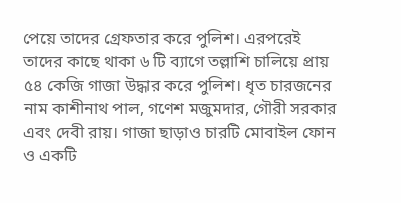পেয়ে তাদের গ্রেফতার করে পুলিশ। এরপরেই তাদের কাছে থাকা ৬ টি ব্যাগে তল্লাশি চালিয়ে প্রায় ৫৪ কেজি গাজা উদ্ধার করে পুলিশ। ধৃত চারজনের নাম কাশীনাথ পাল, গণেশ মজুমদার, গৌরী সরকার এবং দেবী রায়। গাজা ছাড়াও চারটি মোবাইল ফোন ও একটি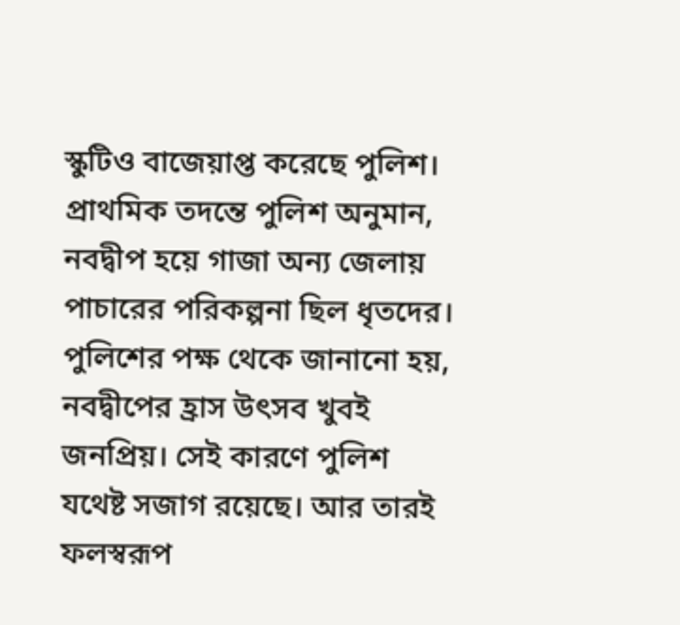স্কুটিও বাজেয়াপ্ত করেছে পুলিশ। প্রাথমিক তদন্তে পুলিশ অনুমান, নবদ্বীপ হয়ে গাজা অন্য জেলায় পাচারের পরিকল্পনা ছিল ধৃতদের।
পুলিশের পক্ষ থেকে জানানো হয়, নবদ্বীপের হ্রাস উৎসব খুবই জনপ্রিয়। সেই কারণে পুলিশ যথেষ্ট সজাগ রয়েছে। আর তারই ফলস্বরূপ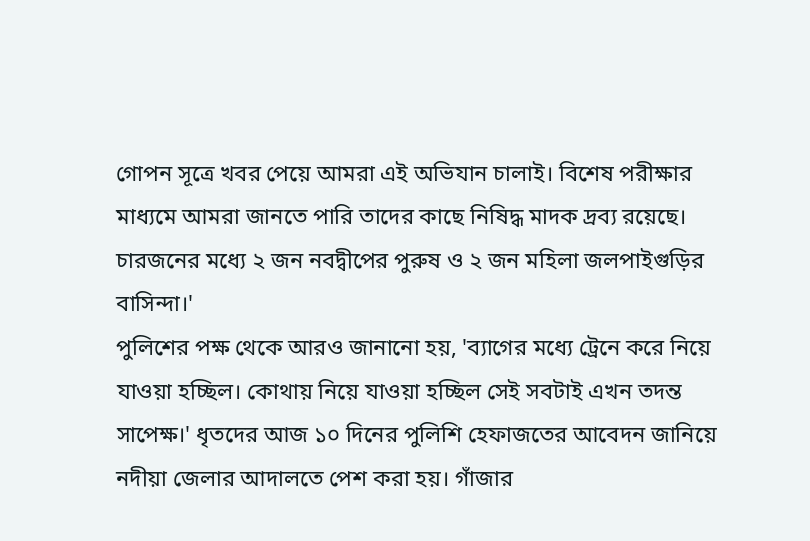গোপন সূত্রে খবর পেয়ে আমরা এই অভিযান চালাই। বিশেষ পরীক্ষার মাধ্যমে আমরা জানতে পারি তাদের কাছে নিষিদ্ধ মাদক দ্রব্য রয়েছে। চারজনের মধ্যে ২ জন নবদ্বীপের পুরুষ ও ২ জন মহিলা জলপাইগুড়ির বাসিন্দা।'
পুলিশের পক্ষ থেকে আরও জানানো হয়, 'ব্যাগের মধ্যে ট্রেনে করে নিয়ে যাওয়া হচ্ছিল। কোথায় নিয়ে যাওয়া হচ্ছিল সেই সবটাই এখন তদন্ত সাপেক্ষ।' ধৃতদের আজ ১০ দিনের পুলিশি হেফাজতের আবেদন জানিয়ে নদীয়া জেলার আদালতে পেশ করা হয়। গাঁজার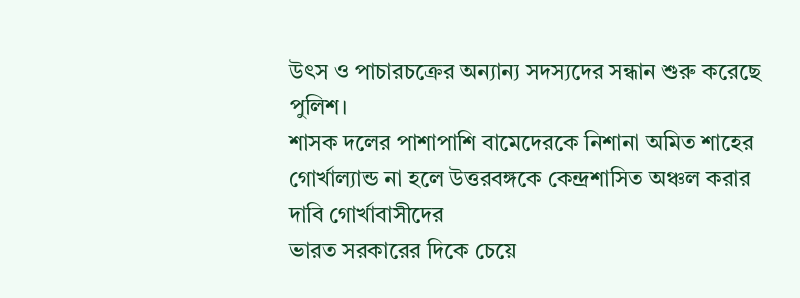উৎস ও পাচারচক্রের অন্যান্য সদস্যদের সন্ধান শুরু করেছে পুলিশ।
শাসক দলের পাশাপাশি বামেদেরকে নিশানা অমিত শাহের
গোর্খাল্যান্ড না হলে উত্তরবঙ্গকে কেন্দ্রশাসিত অঞ্চল করার দাবি গোর্খাবাসীদের
ভারত সরকারের দিকে চেয়ে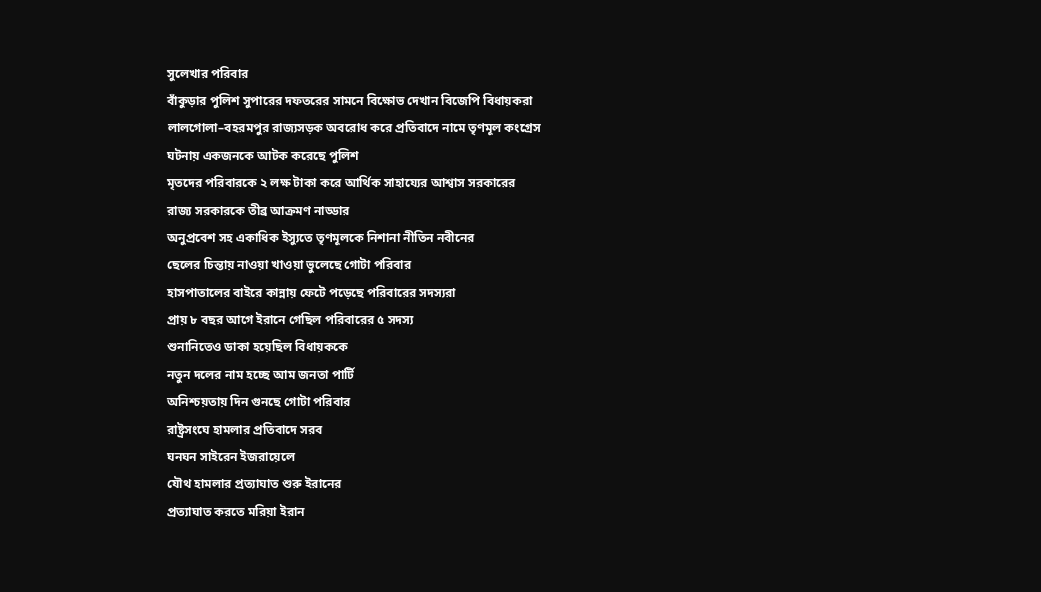সুলেখার পরিবার
বাঁকুড়ার পুলিশ সুপারের দফতরের সামনে বিক্ষোভ দেখান বিজেপি বিধায়করা
লালগোলা–বহরমপুর রাজ্যসড়ক অবরোধ করে প্রতিবাদে নামে তৃণমূল কংগ্রেস
ঘটনায় একজনকে আটক করেছে পুলিশ
মৃতদের পরিবারকে ২ লক্ষ টাকা করে আর্থিক সাহায্যের আশ্বাস সরকারের
রাজ্য সরকারকে তীব্র আক্রমণ নাড্ডার
অনুপ্রবেশ সহ একাধিক ইস্যুতে তৃণমূলকে নিশানা নীতিন নবীনের
ছেলের চিন্তায় নাওয়া খাওয়া ভুলেছে গোটা পরিবার
হাসপাতালের বাইরে কান্নায় ফেটে পড়েছে পরিবারের সদস্যরা
প্রায় ৮ বছর আগে ইরানে গেছিল পরিবারের ৫ সদস্য
শুনানিতেও ডাকা হয়েছিল বিধায়ককে
নতুন দলের নাম হচ্ছে আম জনতা পার্টি
অনিশ্চয়তায় দিন গুনছে গোটা পরিবার
রাষ্ট্রসংঘে হামলার প্রতিবাদে সরব
ঘনঘন সাইরেন ইজরায়েলে
যৌথ হামলার প্রত্যাঘাত শুরু ইরানের
প্রত্যাঘাত করতে মরিয়া ইরান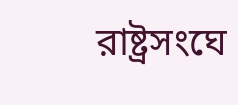রাষ্ট্রসংঘে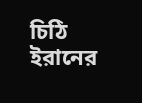চিঠি ইরানের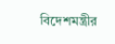বিদেশমন্ত্রীর